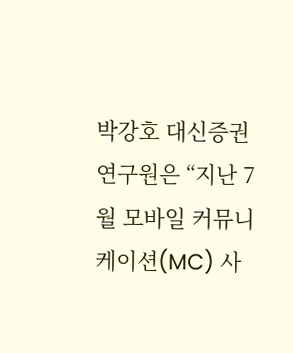박강호 대신증권 연구원은 “지난 7월 모바일 커뮤니케이션(MC) 사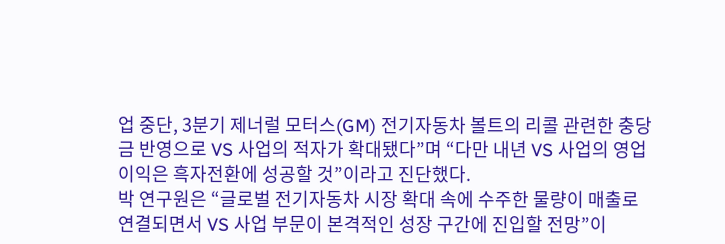업 중단, 3분기 제너럴 모터스(GM) 전기자동차 볼트의 리콜 관련한 충당금 반영으로 VS 사업의 적자가 확대됐다”며 “다만 내년 VS 사업의 영업이익은 흑자전환에 성공할 것”이라고 진단했다.
박 연구원은 “글로벌 전기자동차 시장 확대 속에 수주한 물량이 매출로 연결되면서 VS 사업 부문이 본격적인 성장 구간에 진입할 전망”이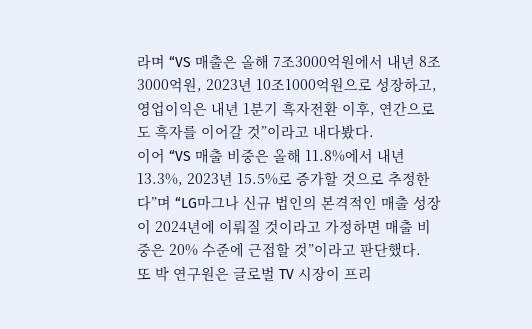라며 “VS 매출은 올해 7조3000억원에서 내년 8조3000억원, 2023년 10조1000억원으로 성장하고, 영업이익은 내년 1분기 흑자전환 이후, 연간으로도 흑자를 이어갈 것”이라고 내다봤다.
이어 “VS 매출 비중은 올해 11.8%에서 내년 13.3%, 2023년 15.5%로 증가할 것으로 추정한다”며 “LG마그나 신규 법인의 본격적인 매출 성장이 2024년에 이뤄질 것이라고 가정하면 매출 비중은 20% 수준에 근접할 것”이라고 판단했다.
또 박 연구원은 글로벌 TV 시장이 프리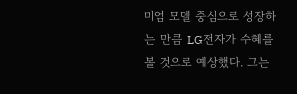미엄 모델 중심으로 성장하는 만큼 LG전자가 수혜를 볼 것으로 예상했다. 그는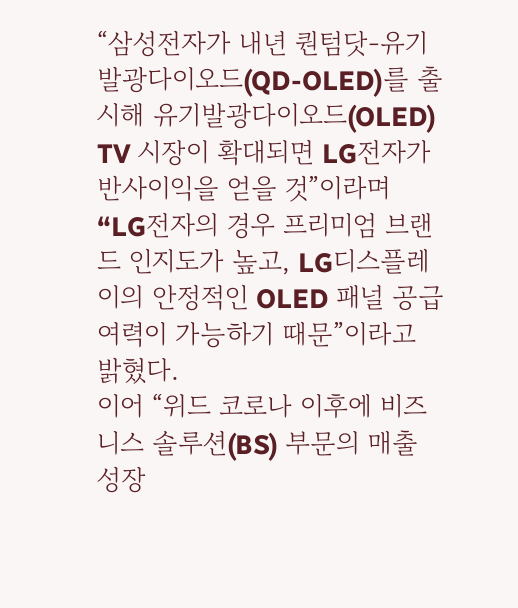“삼성전자가 내년 퀀텀닷-유기발광다이오드(QD-OLED)를 출시해 유기발광다이오드(OLED) TV 시장이 확대되면 LG전자가 반사이익을 얻을 것”이라며 “LG전자의 경우 프리미엄 브랜드 인지도가 높고, LG디스플레이의 안정적인 OLED 패널 공급 여력이 가능하기 때문”이라고 밝혔다.
이어 “위드 코로나 이후에 비즈니스 솔루션(BS) 부문의 매출 성장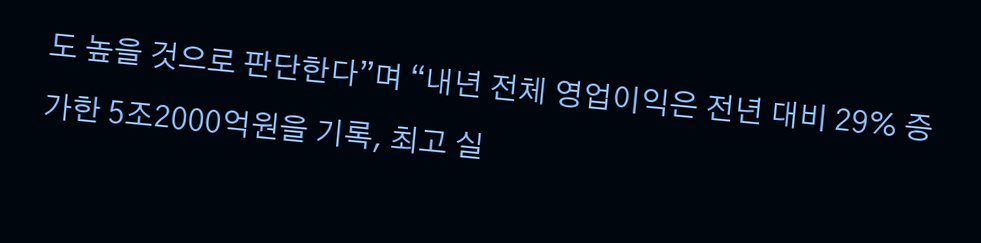도 높을 것으로 판단한다”며 “내년 전체 영업이익은 전년 대비 29% 증가한 5조2000억원을 기록, 최고 실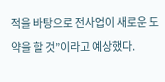적을 바탕으로 전사업이 새로운 도약을 할 것”이라고 예상했다.